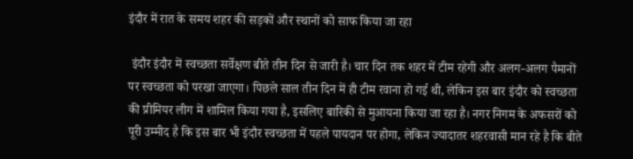इंदौर में रात के समय शहर की सड़कों और स्थानों को साफ किया जा रहा

 इंदौर इंदौर में स्वच्छता सर्वेक्षण बीते तीन दिन से जारी है। चार दिन तक शहर में टीम रहेगी और अलग-अलग पैमानों पर स्वच्छता को परखा जाएगा। पिछले साल तीन दिन में ही टीम रवाना हो गई थी, लेकिन इस बार इंदौर को स्वच्छता की प्रीमियर लीग में शामिल किया गया है, इसलिए बारिकी से मुआयना किया जा रहा है। नगर निगम के अफसरों को पूरी उम्मीद है कि इस बार भी इंदौर स्वच्छता में पहले पायदान पर होगा, लेकिन ज्यादातर शहरवासी मान रहे है कि बीते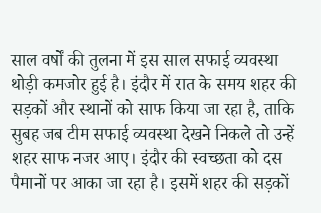साल वर्षों की तुलना में इस साल सफाई व्यवस्था थोड़ी कमजोर हुई है। इंदौर में रात के समय शहर की सड़कों और स्थानों को साफ किया जा रहा है, ताकि सुबह जब टीम सफाई व्यवस्था देखने निकले तो उन्हें शहर साफ नजर आए। इंदौर की स्वच्छता को दस पैमानों पर आका जा रहा है। इसमें शहर की सड़कों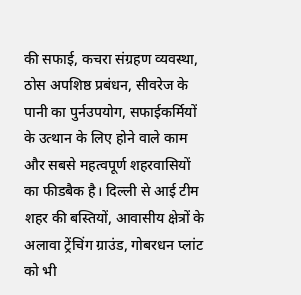की सफाई, कचरा संग्रहण व्यवस्था, ठोस अपशिष्ठ प्रबंधन, सीवरेज के पानी का पुर्नउपयोग, सफाईकर्मियों के उत्थान के लिए होने वाले काम और सबसे महत्वपूर्ण शहरवासियों का फीडबैक है। दिल्ली से आई टीम शहर की बस्तियों, आवासीय क्षेत्रों के अलावा ट्रेंचिंग ग्राउंड, गोबरधन प्लांट को भी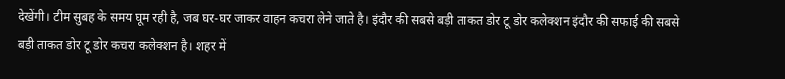देखेंगी। टीम सुबह के समय घूम रही है, जब घर-घर जाकर वाहन कचरा लेने जाते है। इंदौर की सबसे बड़ी ताकत डोर टू डोर कलेक्शन इंदौर की सफाई की सबसे बड़ी ताकत डोर टू डोर कचरा कलेक्शन है। शहर में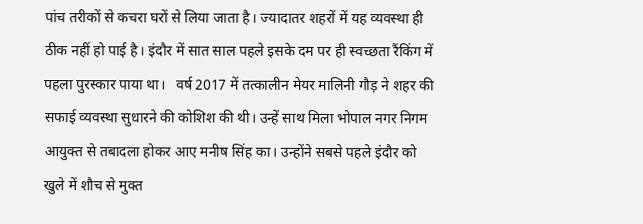पांच तरीकों से कचरा घरों से लिया जाता है। ज्यादातर शहरों में यह व्यवस्था ही ठीक नहीं हो पाई है। इंदौर में सात साल पहले इसके दम पर ही स्वच्छता रैंकिंग में पहला पुरस्कार पाया था।   वर्ष 2017 में तत्कालीन मेयर मालिनी गौड़ ने शहर की सफाई व्यवस्था सुधारने की कोशिश की थी। उन्हें साथ मिला भोपाल नगर निगम आयुक्त से तबादला होकर आए मनीष सिंह का। उन्होंने सबसे पहले इंदौर को खुले में शौच से मुक्त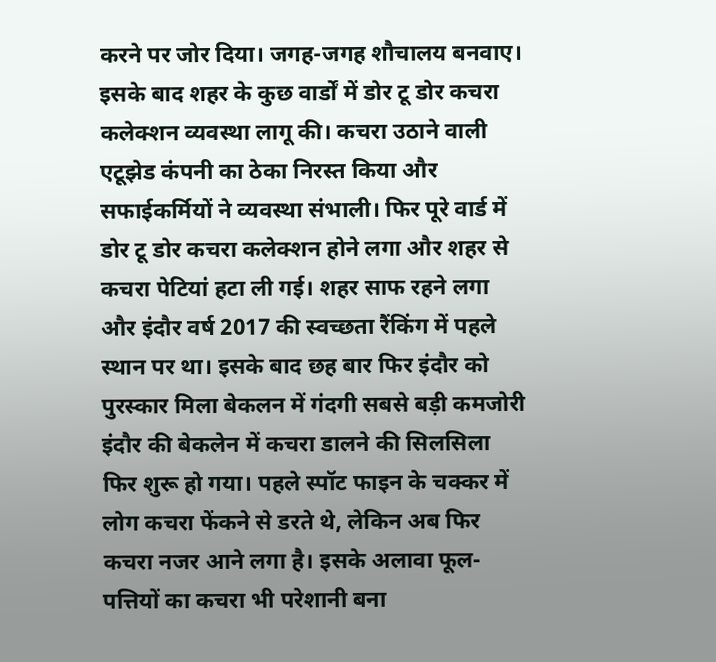करने पर जोर दिया। जगह-जगह शौचालय बनवाए। इसके बाद शहर के कुछ वार्डों में डोर टू डोर कचरा कलेक्शन व्यवस्था लागू की। कचरा उठाने वाली एटूझेड कंपनी का ठेका निरस्त किया और सफाईकर्मियों ने व्यवस्था संभाली। फिर पूरे वार्ड में डोर टू डोर कचरा कलेक्शन होने लगा और शहर से कचरा पेटियां हटा ली गई। शहर साफ रहने लगा और इंदौर वर्ष 2017 की स्वच्छता रैंकिंग में पहले स्थान पर था। इसके बाद छह बार फिर इंदौर को पुरस्कार मिला बेकलन में गंदगी सबसे बड़ी कमजोरी इंदौर की बेकलेन में कचरा डालने की सिलसिला फिर शुरू हो गया। पहले स्पॉट फाइन के चक्कर में लोग कचरा फेंकने से डरते थे, लेकिन अब फिर कचरा नजर आने लगा है। इसके अलावा फूल-पत्तियों का कचरा भी परेशानी बना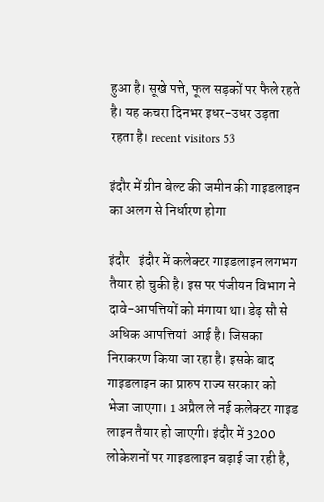हुआ है। सूखे पत्ते, फूल सड़कों पर फैले रहते है। यह कचरा दिनभर इधर-उधर उड़ता रहता है। recent visitors 53

इंदौर में ग्रीन बेल्ट की जमीन की गाइडलाइन का अलग से निर्धारण होगा

इंदौर   इंदौर में कलेक्टर गाइडलाइन लगभग तैयार हो चुकी है। इस पर पंजीयन विभाग ने दावे-आपत्तियों को मंगाया था। डेढ़ सौ से अधिक आपत्तियां  आई है। जिसका निराकरण किया जा रहा है। इसके बाद गाइडलाइन का प्रारुप राज्य सरकार को भेजा जाएगा। 1 अप्रैल ले नई कलेक्टर गाइड लाइन तैयार हो जाएगी। इंदौर में 3200 लोकेशनों पर गाइडलाइन बढ़ाई जा रही है,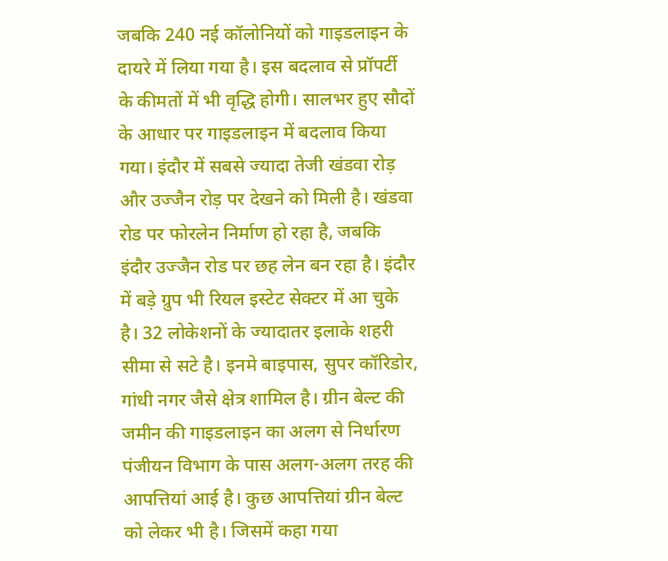जबकि 240 नई कॉलोनियों को गाइडलाइन के दायरे में लिया गया है। इस बदलाव से प्रॉपर्टी के कीमतों में भी वृद्धि होगी। सालभर हुए सौदों के आधार पर गाइडलाइन में बदलाव किया गया। इंदौर में सबसे ज्यादा तेजी खंडवा रोड़ और उज्जैन रोड़ पर देखने को मिली है। खंडवा रोड पर फोरलेन निर्माण हो रहा है, जबकि इंदौर उज्जैन रोड पर छह लेन बन रहा है। इंदौर में बड़े ग्रुप भी रियल इस्टेट सेक्टर में आ चुके है। 32 लोकेशनों के ज्यादातर इलाके शहरी सीमा से सटे है। इनमे बाइपास, सुपर कॉरिडोर, गांधी नगर जैसे क्षेत्र शामिल है। ग्रीन बेल्ट की जमीन की गाइडलाइन का अलग से निर्धारण पंजीयन विभाग के पास अलग-अलग तरह की आपत्तियां आई है। कुछ आपत्तियां ग्रीन बेल्ट को लेकर भी है। जिसमें कहा गया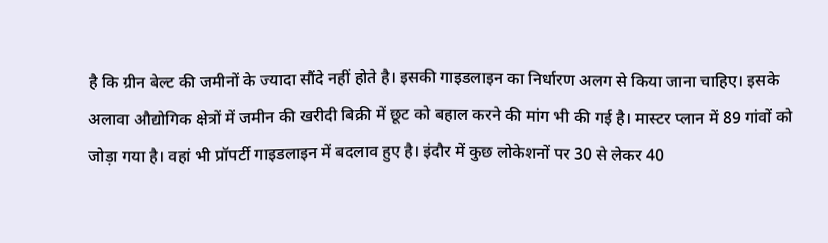है कि ग्रीन बेल्ट की जमीनों के ज्यादा सौंदे नहीं होते है। इसकी गाइडलाइन का निर्धारण अलग से किया जाना चाहिए। इसके अलावा औद्योगिक क्षेत्रों में जमीन की खरीदी बिक्री में छूट को बहाल करने की मांग भी की गई है। मास्टर प्लान में 89 गांवों को जोड़ा गया है। वहां भी प्रॉपर्टी गाइडलाइन में बदलाव हुए है। इंदौर में कुछ लोकेशनों पर 30 से लेकर 40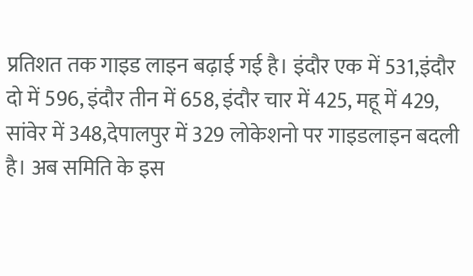प्रतिशत तक गाइड लाइन बढ़ाई गई है। इंदौर एक में 531,इंदौर दो में 596, इंदौर तीन में 658, इंदौर चार में 425, महू में 429, सांवेर में 348,देपालपुर में 329 लोकेशनो पर गाइडलाइन बदली है। अब समिति के इस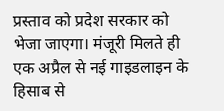प्रस्ताव को प्रदेश सरकार को भेजा जाएगा। मंजूरी मिलते ही एक अप्रैल से नई गाइडलाइन के हिसाब से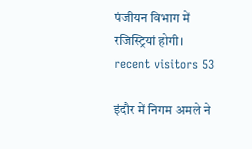पंजीयन विभाग में रजिस्ट्रियां होगी। recent visitors 53

इंदौर में निगम अमले ने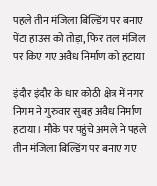पहले तीन मंजिला बिल्डिंग पर बनाए पेंटा हाउस को तोड़ा, फिर तल मंजिल पर किए गए अवैध निर्माण को हटाया

इंदौर इंदौर के धार कोठी क्षेत्र में नगर निगम ने गुरुवार सुबह अवैध निर्माण हटाया। मौके पर पहुंचे अमले ने पहले तीन मंजिला बिल्डिंग पर बनाए गए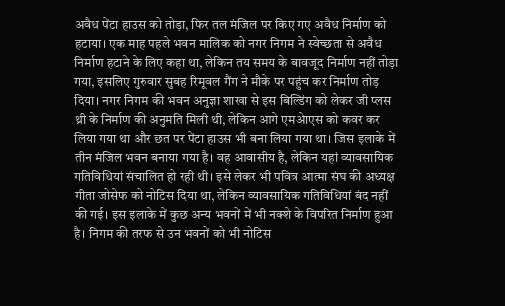अवैध पेंटा हाउस को तोड़ा, फिर तल मंजिल पर किए गए अवैध निर्माण को हटाया। एक माह पहले भवन मालिक को नगर निगम ने स्वेच्छता से अवैध निर्माण हटाने के लिए कहा था, लेकिन तय समय के बावजूद निर्माण नहीं तोड़ा गया, इसलिए गुरुवार सुबह रिमूवल गैंग ने मौके पर पहुंच कर निर्माण तोड़ दिया। नगर निगम की भवन अनुज्ञा शाखा से इस बिल्डिंग को लेकर जी प्लस थ्री के निर्माण की अनुमति मिली थी, लेकिन आगे एमअेाएस को कवर कर लिया गया था और छत पर पेंटा हाउस भी बना लिया गया था। जिस इलाके में तीन मंजिल भवन बनाया गया है। वह आवासीय है, लेकिन यहां व्यावसायिक गतिविधियां संचालित हो रही थी। इसे लेकर भी पवित्र आत्मा संघ की अध्यक्ष गीता जोसेफ को नोटिस दिया था, लेकिन व्यावसायिक गतिविधियां बंद नहीं की गई। इस इलाके में कुछ अन्य भवनों में भी नक्शे के विपरित निर्माण हुआ है। निगम की तरफ से उन भवनों को भी नोटिस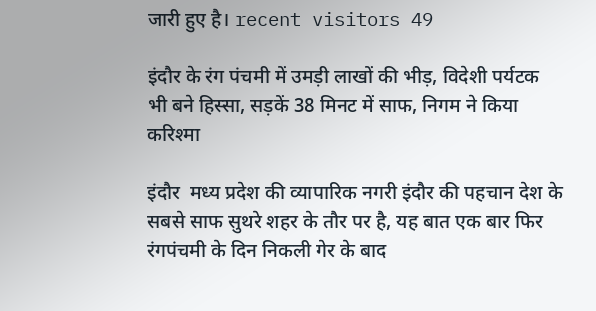जारी हुए है। recent visitors 49

इंदौर के रंग पंचमी में उमड़ी लाखों की भीड़, विदेशी पर्यटक भी बने हिस्सा, सड़कें 38 मिनट में साफ, निगम ने किया करिश्मा

इंदौर  मध्य प्रदेश की व्यापारिक नगरी इंदौर की पहचान देश के सबसे साफ सुथरे शहर के तौर पर है, यह बात एक बार फिर रंगपंचमी के दिन निकली गेर के बाद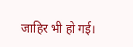जाहिर भी हो गई।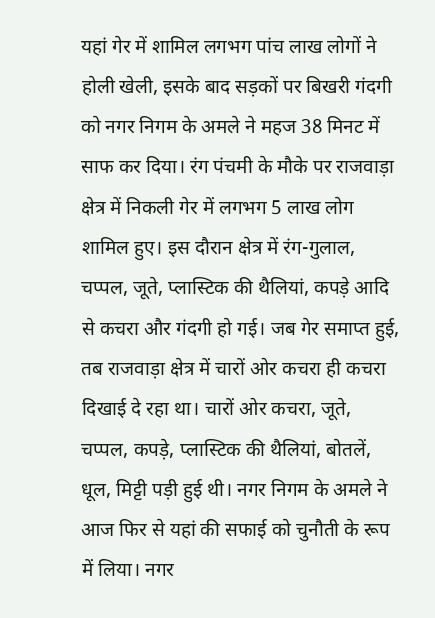यहां गेर में शामिल लगभग पांच लाख लोगों ने होली खेली, इसके बाद सड़कों पर बिखरी गंदगी को नगर निगम के अमले ने महज 38 मिनट में साफ कर दिया। रंग पंचमी के मौके पर राजवाड़ा क्षेत्र में निकली गेर में लगभग 5 लाख लोग शामिल हुए। इस दौरान क्षेत्र में रंग-गुलाल, चप्पल, जूते, प्लास्टिक की थैलियां, कपड़े आदि से कचरा और गंदगी हो गई। जब गेर समाप्त हुई, तब राजवाड़ा क्षेत्र में चारों ओर कचरा ही कचरा दिखाई दे रहा था। चारों ओर कचरा, जूते, चप्पल, कपड़े, प्लास्टिक की थैलियां, बोतलें, धूल, मिट्टी पड़ी हुई थी। नगर निगम के अमले ने आज फिर से यहां की सफाई को चुनौती के रूप में लिया। नगर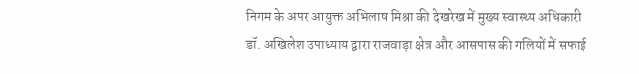निगम के अपर आयुक्त अभिलाष मिश्रा की देखरेख में मुख्य स्वास्थ्य अधिकारी डॉ. अखिलेश उपाध्याय द्वारा राजवाड़ा क्षेत्र और आसपास की गलियों में सफाई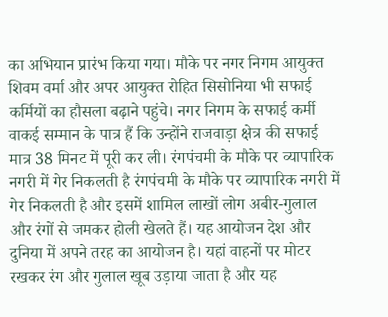का अभियान प्रारंभ किया गया। मौके पर नगर निगम आयुक्त शिवम वर्मा और अपर आयुक्त रोहित सिसोनिया भी सफाई कर्मियों का हौसला बढ़ाने पहुंचे। नगर निगम के सफाई कर्मी वाकई सम्मान के पात्र हैं कि उन्होंने राजवाड़ा क्षेत्र की सफाई मात्र 38 मिनट में पूरी कर ली। रंगपंचमी के मौके पर व्यापारिक नगरी में गेर निकलती है रंगपंचमी के मौके पर व्यापारिक नगरी में गेर निकलती है और इसमें शामिल लाखों लोग अबीर-गुलाल और रंगों से जमकर होली खेलते हैं। यह आयोजन देश और दुनिया में अपने तरह का आयोजन है। यहां वाहनों पर मोटर रखकर रंग और गुलाल खूब उड़ाया जाता है और यह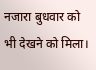नजारा बुधवार को भी देखने को मिला।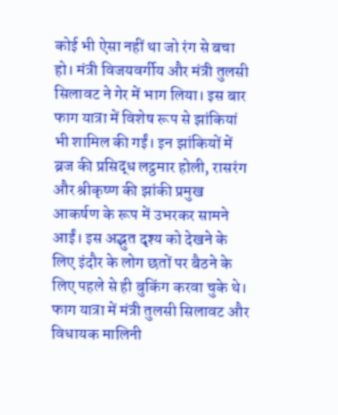कोई भी ऐसा नहीं था जो रंग से बचा हो। मंत्री विजयवर्गीय और मंत्री तुलसी सिलावट ने गेर में भाग लिया। इस बार फाग यात्रा में विशेष रूप से झांकियां भी शामिल की गईं। इन झांकियों में ब्रज की प्रसिद्ध लट्ठमार होली, रासरंग और श्रीकृष्ण की झांकी प्रमुख आकर्षण के रूप में उभरकर सामने आईं। इस अद्भुत दृश्य को देखने के लिए इंदौर के लोग छतों पर बैठने के लिए पहले से ही बुकिंग करवा चुके थे। फाग यात्रा में मंत्री तुलसी सिलावट और विधायक मालिनी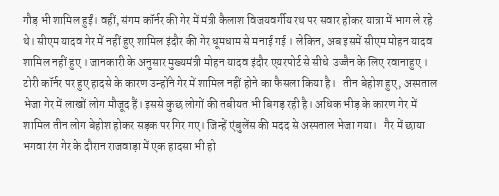गौड़ भी शामिल हुईं। वहीं, संगम कॉर्नर की गेर में मंत्री कैलाश विजयवर्गीय रथ पर सवार होकर यात्रा में भाग ले रहे थे। सीएम यादव गेर में नहीं हुए शामिल इंदौर की गेर धूमधाम से मनाई गई । लेकिन, अब इसमें सीएम मोहन यादव शामिल नहीं हुए । जानकारी के अनुसार मुख्यमंत्री मोहन यादव इंदौर एयरपोर्ट से सीधे  उज्जैन के लिए रवानाहुए । टोरी कॉर्नर पर हुए हादसे के कारण उन्होंने गेर में शामिल नहीं होने का फैसला किया है।   तीन बेहोश हुए, अस्पताल भेजा गेर में लाखों लोग मौजूद हैं। इससे कुछ लोगों की तबीयत भी बिगड़ रही है। अधिक भीड़ के कारण गेर में शामिल तीन लोग बेहोश होकर सड़क पर गिर गए। जिन्हें एंबुलेंस की मदद से अस्पताल भेजा गया।   गैर में छाया भगवा रंग गेर के दौरान राजवाड़ा में एक हादसा भी हो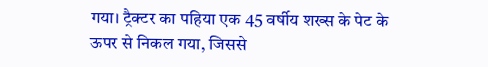गया। ट्रैक्टर का पहिया एक 45 वर्षीय शख्स के पेट के ऊपर से निकल गया, जिससे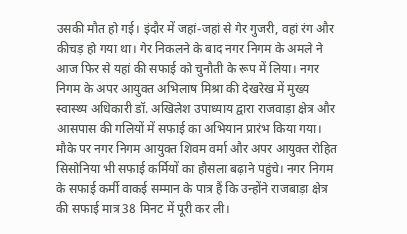उसकी मौत हो गई। इंदौर में जहां-जहां से गेर गुजरी, वहां रंग और कीचड़ हो गया था। गेर निकलने के बाद नगर निगम के अमले ने आज फिर से यहां की सफाई को चुनौती के रूप में लिया। नगर निगम के अपर आयुक्त अभिलाष मिश्रा की देखरेख में मुख्य स्वास्थ्य अधिकारी डॉ. अखिलेश उपाध्याय द्वारा राजवाड़ा क्षेत्र और आसपास की गलियों में सफाई का अभियान प्रारंभ किया गया। मौके पर नगर निगम आयुक्त शिवम वर्मा और अपर आयुक्त रोहित सिसोनिया भी सफाई कर्मियों का हौसला बढ़ाने पहुंचे। नगर निगम के सफाई कर्मी वाकई सम्मान के पात्र हैं कि उन्होंने राजबाड़ा क्षेत्र की सफाई मात्र 38 मिनट में पूरी कर ली।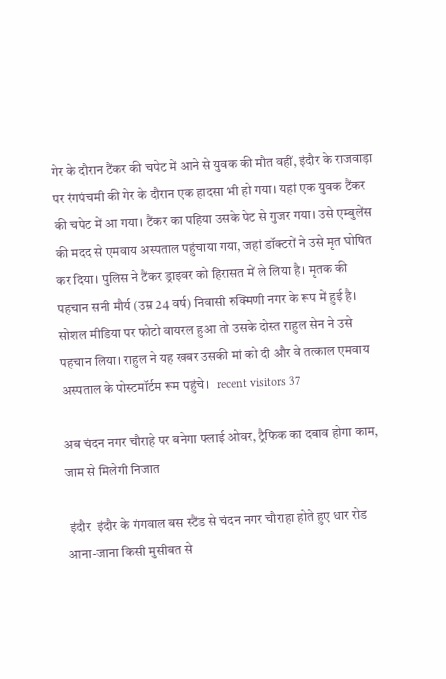गेर के दौरान टैंकर की चपेट में आने से युवक की मौत वहीं, इंदौर के राजवाड़ा पर रंगपंचमी की गेर के दौरान एक हादसा भी हो गया। यहां एक युवक टैंकर की चपेट में आ गया। टैंकर का पहिया उसके पेट से गुजर गया। उसे एम्बुलेंस की मदद से एमवाय अस्पताल पहुंचाया गया, जहां डॉक्टरों ने उसे मृत घोषित कर दिया। पुलिस ने टैंकर ड्राइवर को हिरासत में ले लिया है। मृतक की पहचान सनी मौर्य (उम्र 24 वर्ष) निवासी रुक्मिणी नगर के रूप में हुई है। सोशल मीडिया पर फोटो वायरल हुआ तो उसके दोस्त राहुल सेन ने उसे पहचान लिया। राहुल ने यह खबर उसकी मां को दी और वे तत्काल एमवाय अस्पताल के पोस्टमॉर्टम रूम पहुंचे।   recent visitors 37

अब चंदन नगर चौराहे पर बनेगा फ्लाई ओवर, ट्रैफिक का दबाव होगा काम, जाम से मिलेगी निजात

 इंदौर  इंदौर के गंगवाल बस स्टैंड से चंदन नगर चौराहा होते हुए धार रोड आना-जाना किसी मुसीबत से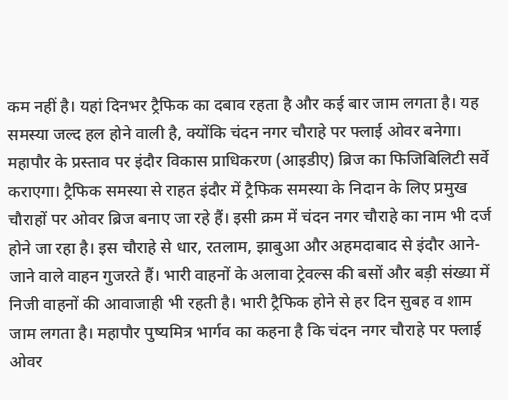कम नहीं है। यहां दिनभर ट्रैफिक का दबाव रहता है और कई बार जाम लगता है। यह समस्या जल्द हल होने वाली है, क्योंकि चंदन नगर चौराहे पर फ्लाई ओवर बनेगा। महापौर के प्रस्ताव पर इंदौर विकास प्राधिकरण (आइडीए) ब्रिज का फिजिबिलिटी सर्वे कराएगा। ट्रैफिक समस्या से राहत इंदौर में ट्रैफिक समस्या के निदान के लिए प्रमुख चौराहों पर ओवर ब्रिज बनाए जा रहे हैं। इसी क्रम में चंदन नगर चौराहे का नाम भी दर्ज होने जा रहा है। इस चौराहे से धार, रतलाम, झाबुआ और अहमदाबाद से इंदौर आने-जाने वाले वाहन गुजरते हैं। भारी वाहनों के अलावा ट्रेवल्स की बसों और बड़ी संख्या में निजी वाहनों की आवाजाही भी रहती है। भारी ट्रैफिक होने से हर दिन सुबह व शाम जाम लगता है। महापौर पुष्यमित्र भार्गव का कहना है कि चंदन नगर चौराहे पर फ्लाई ओवर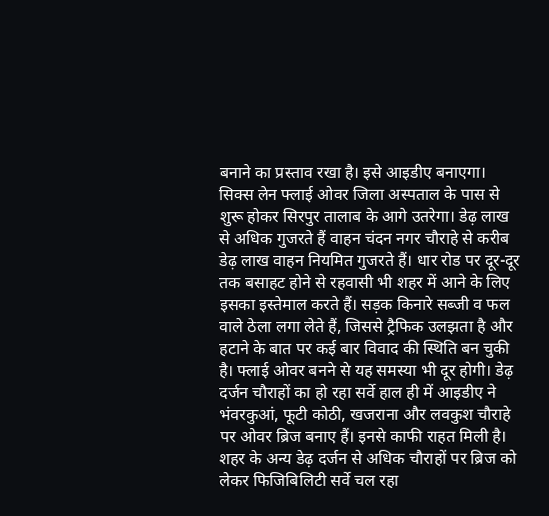बनाने का प्रस्ताव रखा है। इसे आइडीए बनाएगा। सिक्स लेन फ्लाई ओवर जिला अस्पताल के पास से शुरू होकर सिरपुर तालाब के आगे उतरेगा। डेढ़ लाख से अधिक गुजरते हैं वाहन चंदन नगर चौराहे से करीब डेढ़ लाख वाहन नियमित गुजरते हैं। धार रोड पर दूर-दूर तक बसाहट होने से रहवासी भी शहर में आने के लिए इसका इस्तेमाल करते हैं। सड़क किनारे सब्जी व फल वाले ठेला लगा लेते हैं, जिससे ट्रैफिक उलझता है और हटाने के बात पर कई बार विवाद की स्थिति बन चुकी है। फ्लाई ओवर बनने से यह समस्या भी दूर होगी। डेढ़ दर्जन चौराहों का हो रहा सर्वे हाल ही में आइडीए ने भंवरकुआं, फूटी कोठी, खजराना और लवकुश चौराहे पर ओवर ब्रिज बनाए हैं। इनसे काफी राहत मिली है। शहर के अन्य डेढ़ दर्जन से अधिक चौराहों पर ब्रिज को लेकर फिजिबिलिटी सर्वे चल रहा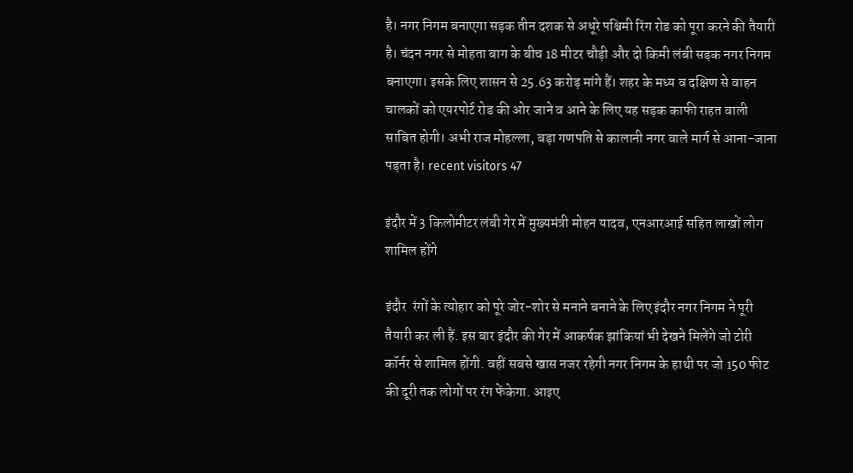है। नगर निगम बनाएगा सड़क तीन दशक से अधूरे पश्चिमी रिंग रोड को पूरा करने की तैयारी है। चंदन नगर से मोहता बाग के बीच 18 मीटर चौड़ी और दो किमी लंबी सड़क नगर निगम बनाएगा। इसके लिए शासन से 25.63 करोड़ मांगे हैं। शहर के मध्य व दक्षिण से वाहन चालकों को एयरपोर्ट रोड की ओर जाने व आने के लिए यह सड़क काफी राहत वाली साबित होगी। अभी राज मोहल्ला, बड़ा गणपति से कालानी नगर वाले मार्ग से आना-जाना पड़ता है। recent visitors 47

इंदौर में 3 किलोमीटर लंबी गेर में मुख्यमंत्री मोहन यादव, एनआरआई सहित लाखों लोग शामिल होंगे

इंदौर  रंगों के त्योहार को पूरे जोर-शोर से मनाने बनाने के लिए इंदौर नगर निगम ने पूरी तैयारी कर ली हैं. इस बार इंदौर की गेर में आकर्षक झांकियां भी देखने मिलेंगे जो टोरी कॉर्नर से शामिल होंगी. वहीं सबसे खास नजर रहेगी नगर निगम के हाथी पर जो 150 फीट की दूरी तक लोगों पर रंग फेंकेगा. आइए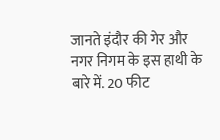जानते इंदौर की गेर और नगर निगम के इस हाथी के बारे में. 20 फीट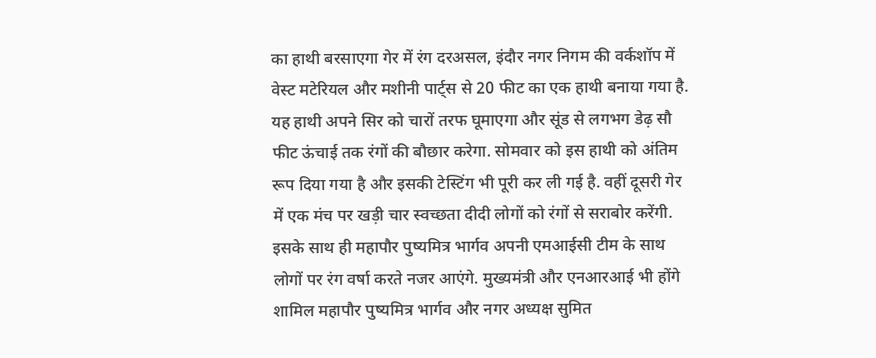का हाथी बरसाएगा गेर में रंग दरअसल, इंदौर नगर निगम की वर्कशॉप में वेस्ट मटेरियल और मशीनी पार्ट्स से 20 फीट का एक हाथी बनाया गया है. यह हाथी अपने सिर को चारों तरफ घूमाएगा और सूंड से लगभग डेढ़ सौ फीट ऊंचाई तक रंगों की बौछार करेगा. सोमवार को इस हाथी को अंतिम रूप दिया गया है और इसकी टेस्टिंग भी पूरी कर ली गई है. वहीं दूसरी गेर में एक मंच पर खड़ी चार स्वच्छता दीदी लोगों को रंगों से सराबोर करेंगी. इसके साथ ही महापौर पुष्यमित्र भार्गव अपनी एमआईसी टीम के साथ लोगों पर रंग वर्षा करते नजर आएंगे. मुख्यमंत्री और एनआरआई भी होंगे शामिल महापौर पुष्यमित्र भार्गव और नगर अध्यक्ष सुमित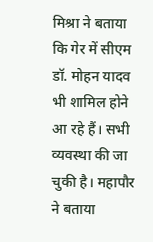मिश्रा ने बताया कि गेर में सीएम डॉ. मोहन यादव भी शामिल होने आ रहे हैं। सभी व्यवस्था की जा चुकी है। महापौर ने बताया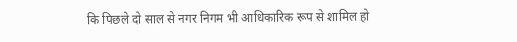कि पिछले दो साल से नगर निगम भी आधिकारिक रूप से शामिल हो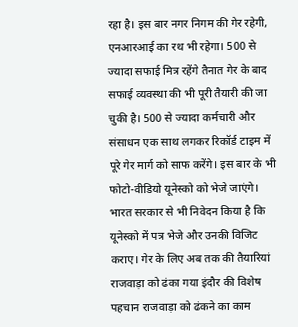रहा है। इस बार नगर निगम की गेर रहेगी, एनआरआई का रथ भी रहेगा। 500 से ज्यादा सफाई मित्र रहेंगे तैनात गेर के बाद सफाई व्यवस्था की भी पूरी तैयारी की जा चुकी है। 500 से ज्यादा कर्मचारी और संसाधन एक साथ लगकर रिकॉर्ड टाइम में पूरे गेर मार्ग को साफ करेंगे। इस बार के भी फोटो-वीडियो यूनेस्को को भेजे जाएंगे। भारत सरकार से भी निवेदन किया है कि यूनेस्को में पत्र भेजे और उनकी विजिट कराए। गेर के लिए अब तक की तैयारियां राजवाड़ा को ढंका गया इंदौर की विशेष पहचान राजवाड़ा को ढंकने का काम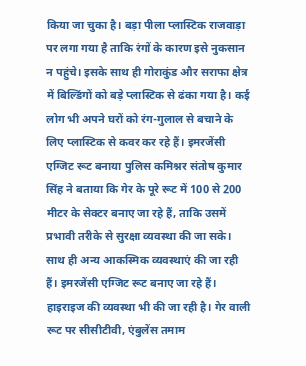किया जा चुका है। बड़ा पीला प्लास्टिक राजवाड़ा पर लगा गया है ताकि रंगों के कारण इसे नुकसान न पहुंचे। इसके साथ ही गोराकुंड और सराफा क्षेत्र में बिल्डिंगों को बड़े प्लास्टिक से ढंका गया है। कई लोग भी अपने घरों को रंग-गुलाल से बचाने के लिए प्लास्टिक से कवर कर रहे हैं। इमरजेंसी एग्जिट रूट बनाया पुलिस कमिश्नर संतोष कुमार सिंह ने बताया कि गेर के पूरे रूट में 100 से 200 मीटर के सेक्टर बनाए जा रहे हैं, ताकि उसमें प्रभावी तरीके से सुरक्षा व्यवस्था की जा सके। साथ ही अन्य आकस्मिक व्यवस्थाएं की जा रही हैं। इमरजेंसी एग्जिट रूट बनाए जा रहे हैं। हाइराइज की व्यवस्था भी की जा रही है। गेर वाली रूट पर सीसीटीवी, एंबुलेंस तमाम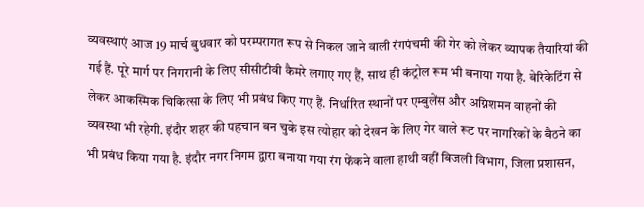व्यवस्थाएं आज 19 मार्च बुधवार को परम्परागत रूप से निकल जाने वाली रंगपंचमी की गेर को लेकर व्यापक तैयारियां की गई हैं. पूरे मार्ग पर ‍निगरानी के लिए सीसीटीवी कैमरे लगाए गए हैं, साथ ही कंट्रोल रूम भी बनाया गया है. बेरिकेटिंग से लेकर आकस्मिक चिकित्सा के लिए भी प्रबंध किए गए हैं. निर्धारित स्थानों पर एम्बुलेंस और अग्निशमन वाहनों की व्यवस्था भी रहेगी. इंदौर शहर की पहचान बन चुके इस त्योहार को देखन के लिए गेर वाले रूट पर नागरिकों के बैठने का भी प्रबंध किया गया है. इंदौर नगर निगम द्वारा बनाया गया रंग फेंकने वाला हाथी वहीं बिजली विभाग, जिला प्रशासन,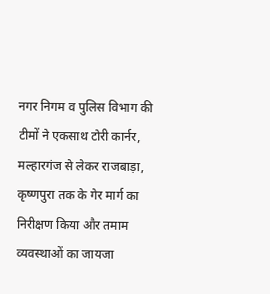नगर निगम व पुलिस विभाग की टीमों ने एकसाथ टोरी कार्नर, मल्हारगंज से लेकर राजबाड़ा, कृष्णपुरा तक के गेर मार्ग का निरीक्षण किया और तमाम व्यवस्थाओं का जायजा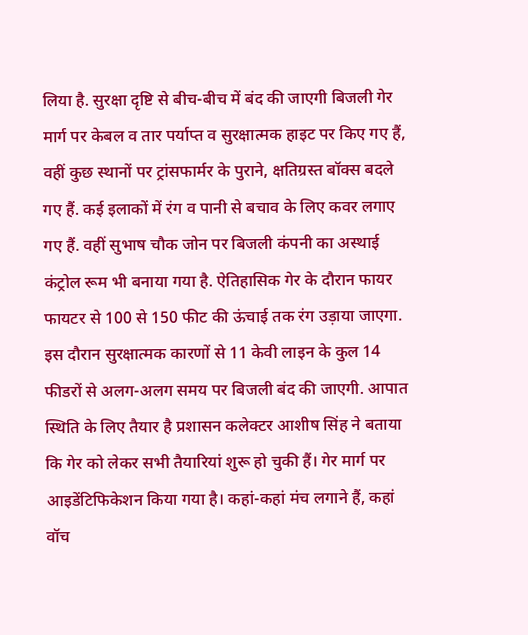लिया है. सुरक्षा दृष्टि से बीच-बीच में बंद की जाएगी बिजली गेर मार्ग पर केबल व तार पर्याप्त व सुरक्षात्मक हाइट पर किए गए हैं, वहीं कुछ स्थानों पर ट्रांसफार्मर के पुराने, क्षतिग्रस्त बॉक्स बदले गए हैं. कई इलाकों में रंग व पानी से बचाव के लिए कवर लगाए गए हैं. वहीं सुभाष चौक जोन पर बिजली कंपनी का अस्थाई कंट्रोल रूम भी बनाया गया है. ऐतिहासिक गेर के दौरान फायर फायटर से 100 से 150 फीट की ऊंचाई तक रंग उड़ाया जाएगा. इस दौरान सुरक्षात्मक कारणों से 11 केवी लाइन के कुल 14 फीडरों से अलग-अलग समय पर बिजली बंद की जाएगी. आपात स्थिति के लिए तैयार है प्रशासन कलेक्टर आशीष सिंह ने बताया कि गेर को लेकर सभी तैयारियां शुरू हो चुकी हैं। गेर मार्ग पर आइडेंटिफिकेशन किया गया है। कहां-कहां मंच लगाने हैं, कहां वॉच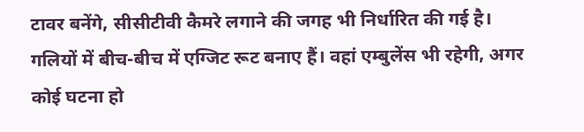टावर बनेंगे, सीसीटीवी कैमरे लगाने की जगह भी निर्धारित की गई है। गलियों में बीच-बीच में एग्जिट रूट बनाए हैं। वहां एम्बुलेंस भी रहेगी, अगर कोई घटना हो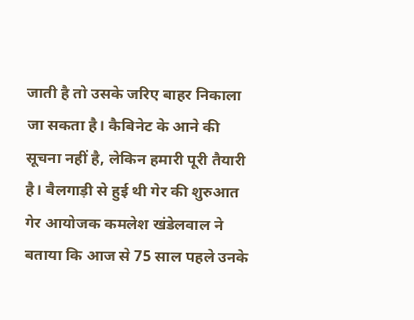जाती है तो उसके जरिए बाहर निकाला जा सकता है। कैबिनेट के आने की सूचना नहीं है, लेकिन हमारी पूरी तैयारी है। बैलगाड़ी से हुई थी गेर की शुरुआत गेर आयोजक कमलेश खंडेलवाल ने बताया कि आज से 75 साल पहले उनके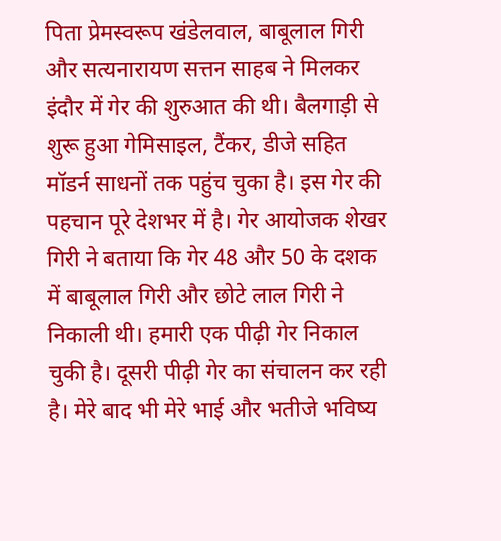पिता प्रेमस्वरूप खंडेलवाल, बाबूलाल गिरी और सत्यनारायण सत्तन साहब ने मिलकर इंदौर में गेर की शुरुआत की थी। बैलगाड़ी से शुरू हुआ गेमिसाइल, टैंकर, डीजे सहित मॉडर्न साधनों तक पहुंच चुका है। इस गेर की पहचान पूरे देशभर में है। गेर आयोजक शेखर गिरी ने बताया कि गेर 48 और 50 के दशक में बाबूलाल गिरी और छोटे लाल गिरी ने निकाली थी। हमारी एक पीढ़ी गेर निकाल चुकी है। दूसरी पीढ़ी गेर का संचालन कर रही है। मेरे बाद भी मेरे भाई और भतीजे भविष्य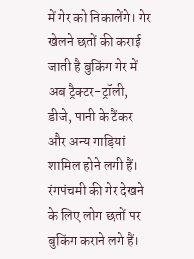में गेर को निकालेंगे। गेर खेलने छतों की कराई जाती है बुकिंग गेर में अब ट्रैक्टर-ट्रॉली, डीजे, पानी के टैंकर और अन्य गाड़ियां शामिल होने लगी हैं। रंगपंचमी की गेर देखने के लिए लोग छतों पर बुकिंग कराने लगे हैं।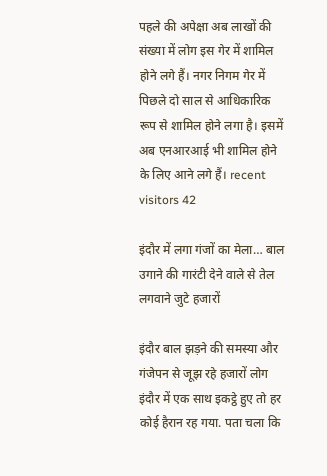पहले की अपेक्षा अब लाखों की संख्या में लोग इस गेर में शामिल होने लगे हैं। नगर निगम गेर में पिछले दो साल से आधिकारिक रूप से शामिल होने लगा है। इसमें अब एनआरआई भी शामिल होने के लिए आने लगे हैं। recent visitors 42

इंदौर में लगा गंजों का मेला… बाल उगाने की गारंटी देने वाले से तेल लगवाने जुटे हजारों

इंदौर बाल झड़ने की समस्या और गंजेपन से जूझ रहे हजारों लोग इंदौर में एक साथ इकट्ठे हुए तो हर कोई हैरान रह गया. पता चला कि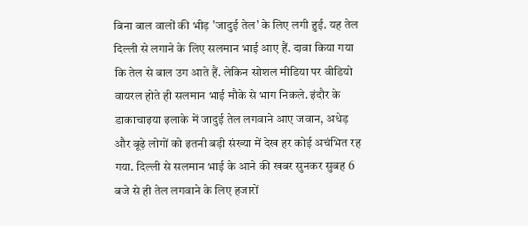बिना बाल वालों की भीड़ 'जादुई तेल' के लिए लगी हुई. यह तेल दिल्ली से लगाने के लिए सलमान भाई आए हैं. दावा किया गया कि तेल से बाल उग आते हैं. लेकिन सोशल मीडिया पर वीडियो वायरल होते ही सलमान भाई मौके से भाग निकले. इंदौर के डाकाचाइया इलाके में जादुई तेल लगवाने आए जवान, अधेड़ और बूढ़े लोगों को इतनी बड़ी संख्या में देख हर कोई अचंभित रह गया. दिल्ली से सलमान भाई के आने की खबर सुनकर सुबह 6 बजे से ही तेल लगवाने के लिए हजारों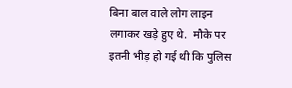बिना बाल वाले लोग लाइन लगाकर खड़े हुए थे.  मौके पर इतनी भीड़ हो गई थी कि पुलिस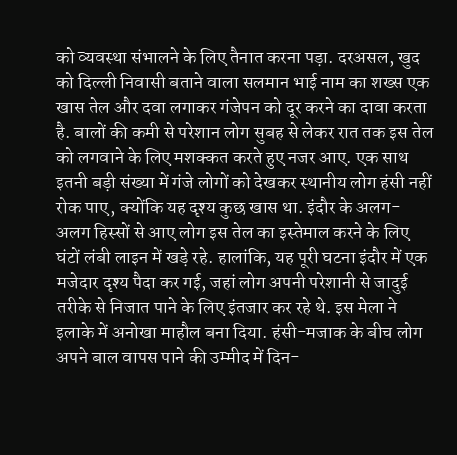को व्यवस्था संभालने के लिए तैनात करना पड़ा. दरअसल, खुद को दिल्ली निवासी बताने वाला सलमान भाई नाम का शख्स एक खास तेल और दवा लगाकर गंजेपन को दूर करने का दावा करता है. बालों की कमी से परेशान लोग सुबह से लेकर रात तक इस तेल को लगवाने के लिए मशक्कत करते हुए नजर आए. एक साथ इतनी बड़ी संख्या में गंजे लोगों को देखकर स्थानीय लोग हंसी नहीं रोक पाए, क्योंकि यह दृश्य कुछ खास था. इंदौर के अलग-अलग हिस्सों से आए लोग इस तेल का इस्तेमाल करने के लिए घंटों लंबी लाइन में खड़े रहे. हालांकि, यह पूरी घटना इंदौर में एक मजेदार दृश्य पैदा कर गई, जहां लोग अपनी परेशानी से जादुई तरीके से निजात पाने के लिए इंतजार कर रहे थे. इस मेला ने इलाके में अनोखा माहौल बना दिया. हंसी-मजाक के बीच लोग अपने बाल वापस पाने की उम्मीद में दिन-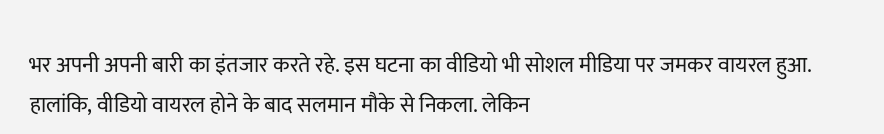भर अपनी अपनी बारी का इंतजार करते रहे. इस घटना का वीडियो भी सोशल मीडिया पर जमकर वायरल हुआ. हालांकि, वीडियो वायरल होने के बाद सलमान मौके से निकला. लेकिन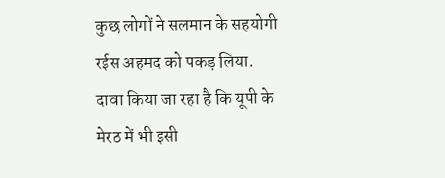कुछ लोगों ने सलमान के सहयोगी रईस अहमद को पकड़ लिया. दावा किया जा रहा है कि यूपी के मेरठ में भी इसी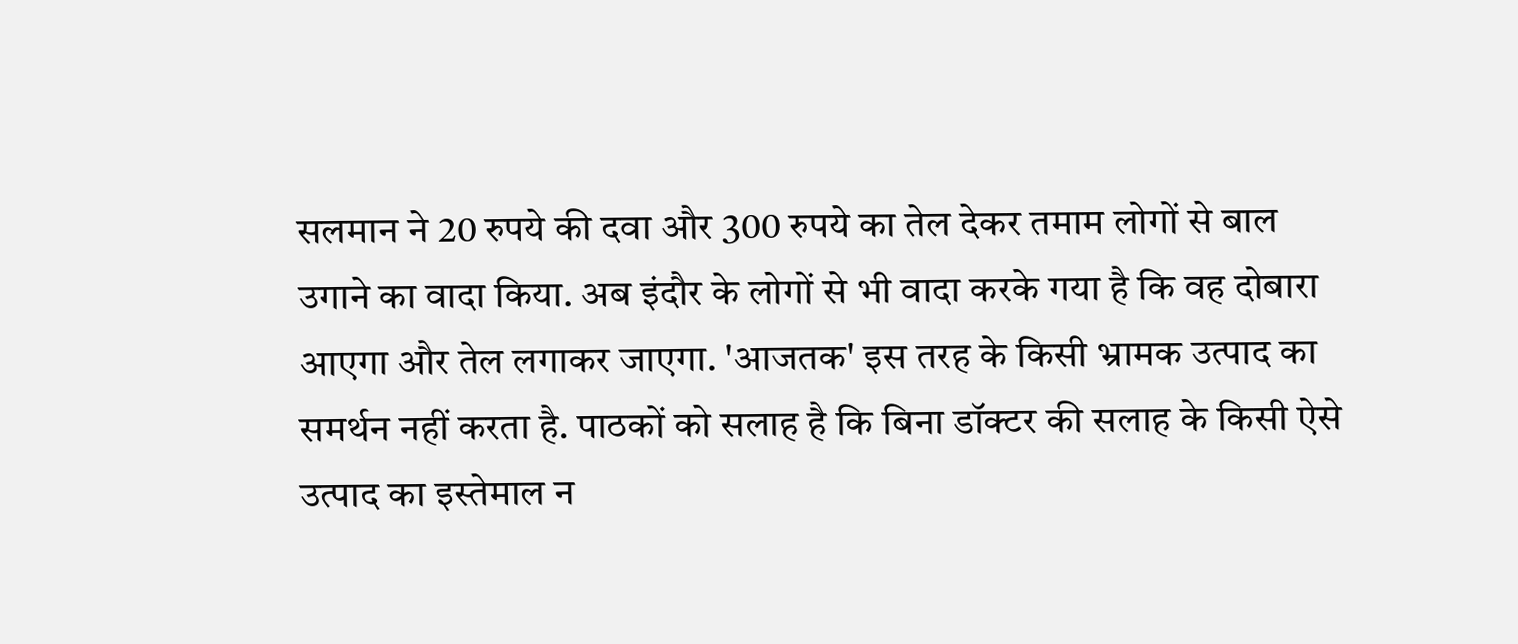सलमान ने 20 रुपये की दवा और 300 रुपये का तेल देकर तमाम लोगों से बाल उगाने का वादा किया. अब इंदौर के लोगों से भी वादा करके गया है कि वह दोबारा आएगा और तेल लगाकर जाएगा. 'आजतक' इस तरह के किसी भ्रामक उत्पाद का समर्थन नहीं करता है. पाठकों को सलाह है कि बिना डॉक्टर की सलाह के किसी ऐसे उत्पाद का इस्तेमाल न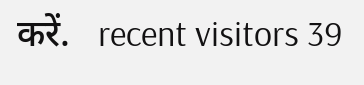करें.   recent visitors 39